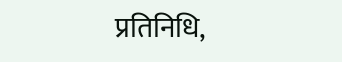प्रतिनिधि,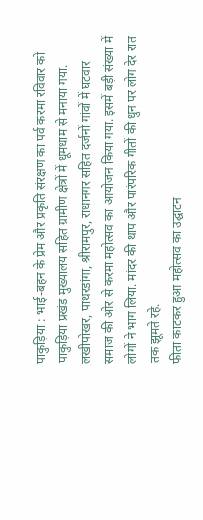पाकुड़िया : भाई-बहन के प्रेम और प्रकृति संरक्षण का पर्व करमा रविवार को पाकुड़िया प्रखंड मुख्यालय सहित ग्रामीण क्षेत्रों में धूमधाम से मनाया गया. लखीपोखर, पाथरडांगा, श्रीरामपुर, राधानगर सहित दर्जनों गांवों में घटवार समाज की ओर से करमा महोत्सव का आयोजन किया गया. इसमें बड़ी संख्या में लोगों ने भाग लिया. मांदर की थाप और पारंपरिक गीतों की धुन पर लोग देर रात तक झूमते रहे.
फीता काटकर हुआ महोत्सव का उद्घाटन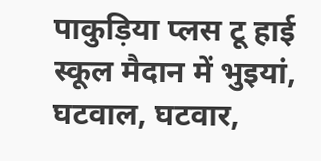पाकुड़िया प्लस टू हाई स्कूल मैदान में भुइयां, घटवाल, घटवार,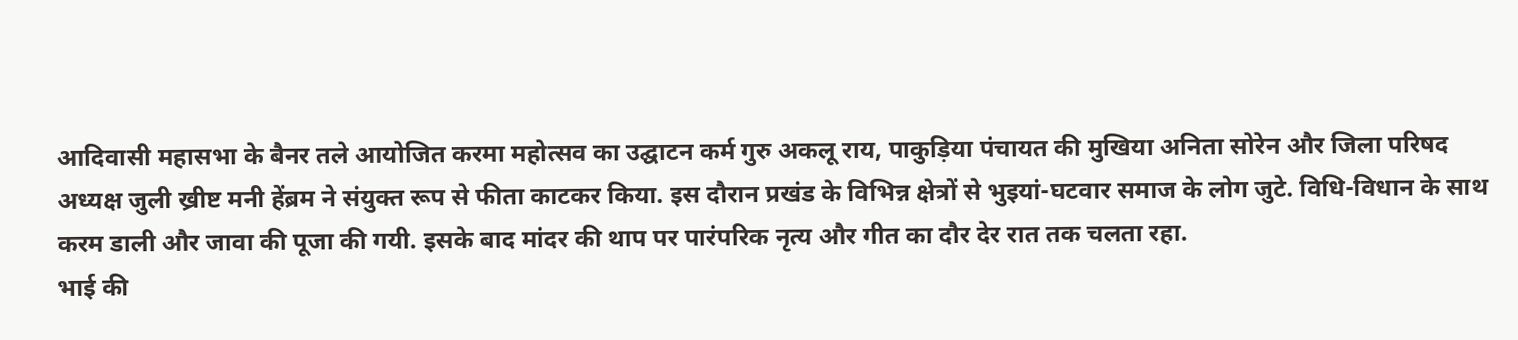आदिवासी महासभा के बैनर तले आयोजित करमा महोत्सव का उद्घाटन कर्म गुरु अकलू राय, पाकुड़िया पंचायत की मुखिया अनिता सोरेन और जिला परिषद अध्यक्ष जुली ख्रीष्ट मनी हेंब्रम ने संयुक्त रूप से फीता काटकर किया. इस दौरान प्रखंड के विभिन्न क्षेत्रों से भुइयां-घटवार समाज के लोग जुटे. विधि-विधान के साथ करम डाली और जावा की पूजा की गयी. इसके बाद मांदर की थाप पर पारंपरिक नृत्य और गीत का दौर देर रात तक चलता रहा.
भाई की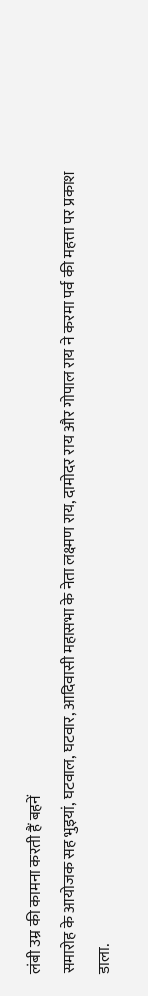लंबी उम्र की कामना करती हैं बहनें
समारोह के आयोजक सह भुइयां, घटवाल, घटवार, आदिवासी महासभा के नेता लक्ष्मण राय, दामोदर राय और गोपाल राय ने करमा पर्व की महत्ता पर प्रकाश डाला.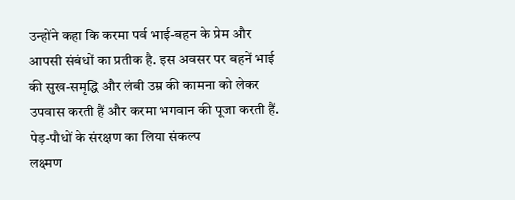उन्होंने कहा कि करमा पर्व भाई-बहन के प्रेम और आपसी संबंधों का प्रतीक है. इस अवसर पर बहनें भाई की सुख-समृद्धि और लंबी उम्र की कामना को लेकर उपवास करती हैं और करमा भगवान की पूजा करती हैं.
पेड़-पौधों के संरक्षण का लिया संकल्प
लक्ष्मण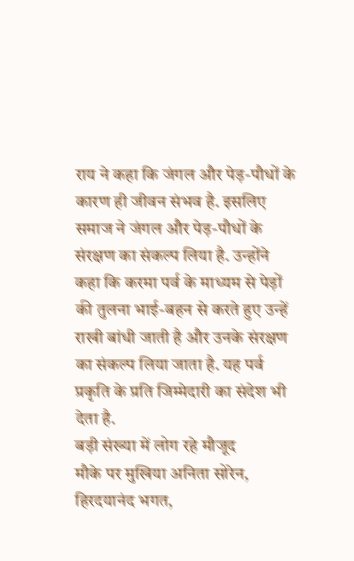राय ने कहा कि जंगल और पेड़-पौधों के कारण ही जीवन संभव है. इसलिए समाज ने जंगल और पेड़-पौधों के संरक्षण का संकल्प लिया है. उन्होंने कहा कि करमा पर्व के माध्यम से पेड़ों की तुलना भाई-बहन से करते हुए उन्हें राखी बांधी जाती है और उनके संरक्षण का संकल्प लिया जाता है. यह पर्व प्रकृति के प्रति जिम्मेदारी का संदेश भी देता है.
बड़ी संख्या में लोग रहे मौजूद
मौके पर मुखिया अनिता सोरेन, हिरदयानंद भगत,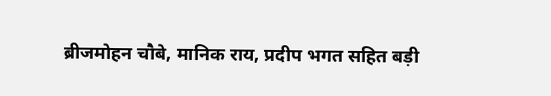ब्रीजमोहन चौबे, मानिक राय, प्रदीप भगत सहित बड़ी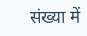संख्या में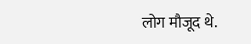लोग मौजूद थे.